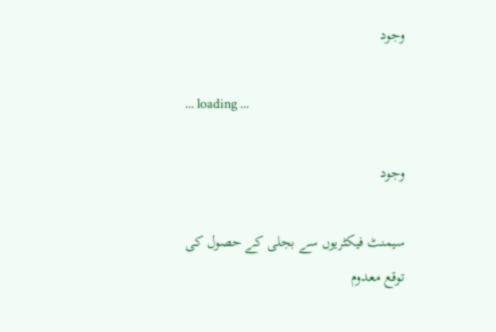وجود

... loading ...

وجود

سیمنٹ فیکٹریوں سے بجلی کے حصول کی توقع معدوم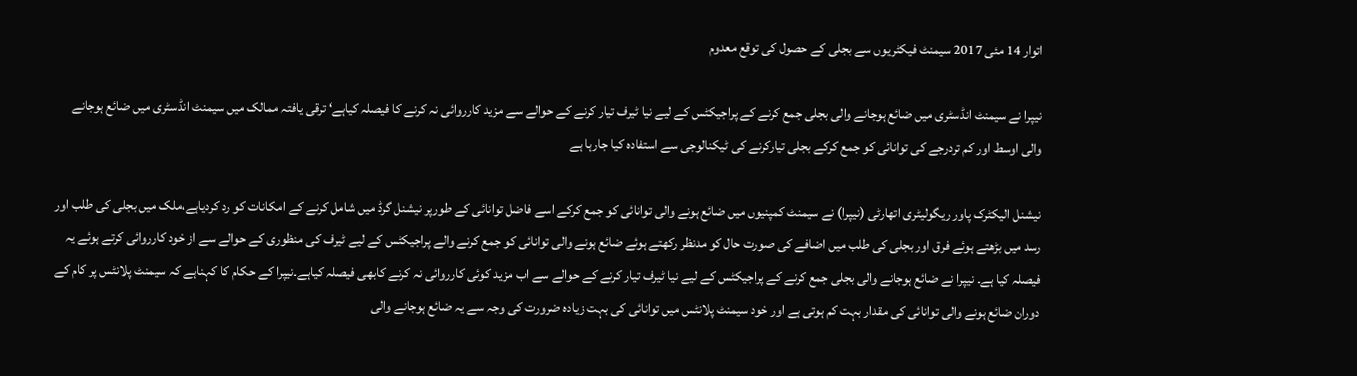اتوار 14 مئی 2017 سیمنٹ فیکٹریوں سے بجلی کے حصول کی توقع معدوم

نیپرا نے سیمنٹ انڈسٹری میں ضائع ہوجانے والی بجلی جمع کرنے کے پراجیکٹس کے لیے نیا ٹیرف تیار کرنے کے حوالے سے مزید کارروائی نہ کرنے کا فیصلہ کیاہے‘ ترقی یافتہ ممالک میں سیمنٹ انڈسٹری میں ضائع ہوجانے والی اوسط اور کم تردرجے کی توانائی کو جمع کرکے بجلی تیارکرنے کی ٹیکنالوجی سے استفادہ کیا جارہا ہے

نیشنل الیکٹرک پاور ریگولیٹری اتھارٹی (نیپرا) نے سیمنٹ کمپنیوں میں ضائع ہونے والی توانائی کو جمع کرکے اسے فاضل توانائی کے طورپر نیشنل گرڈ میں شامل کرنے کے امکانات کو رد کردیاہے،ملک میں بجلی کی طلب اور رسد میں بڑھتے ہوئے فرق اور بجلی کی طلب میں اضافے کی صورت حال کو مدنظر رکھتے ہوئے ضائع ہونے والی توانائی کو جمع کرنے والے پراجیکٹس کے لیے ٹیرف کی منظوری کے حوالے سے از خود کارروائی کرتے ہوئے یہ فیصلہ کیا ہے۔ نیپرا نے ضائع ہوجانے والی بجلی جمع کرنے کے پراجیکٹس کے لیے نیا ٹیرف تیار کرنے کے حوالے سے اب مزید کوئی کارروائی نہ کرنے کابھی فیصلہ کیاہے۔نیپرا کے حکام کا کہناہے کہ سیمنٹ پلانٹس پر کام کے دوران ضائع ہونے والی توانائی کی مقدار بہت کم ہوتی ہے اور خود سیمنٹ پلانٹس میں توانائی کی بہت زیادہ ضرورت کی وجہ سے یہ ضائع ہوجانے والی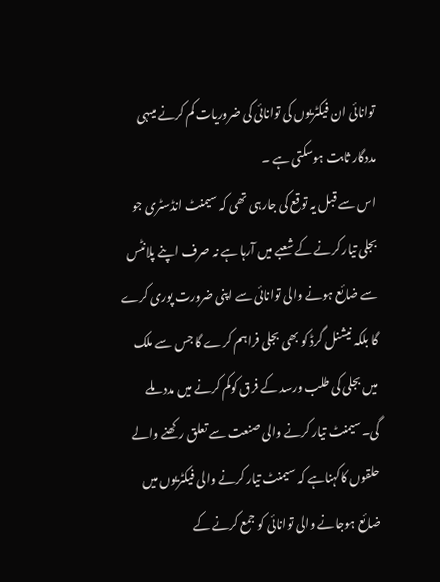توانائی ان فیکٹریوں کی توانائی کی ضروریات کم کرنے میںہی مددگار ثابت ہوسکتی ہے ۔
اس سے قبل یہ توقع کی جارہی تھی کہ سیمنٹ انڈسٹری جو بجلی تیار کرنے کے شعبے میں آرہا ہے نہ صرف اپنے پلانٹس سے ضائع ہونے والی توانائی سے اپنی ضرورت پوری کرے گا بلکہ نیشنل گرڈ کو بھی بجلی فراہم کرے گا جس سے ملک میں بجلی کی طلب ورسد کے فرق کوکم کرنے میں مدد ملے گی۔سیمنٹ تیار کرنے والی صنعت سے تعلق رکھنے والے حلقوں کاکہناہے کہ سیمنٹ تیار کرنے والی فیکٹریوں میں ضائع ہوجانے والی توانائی کو جمع کرنے کے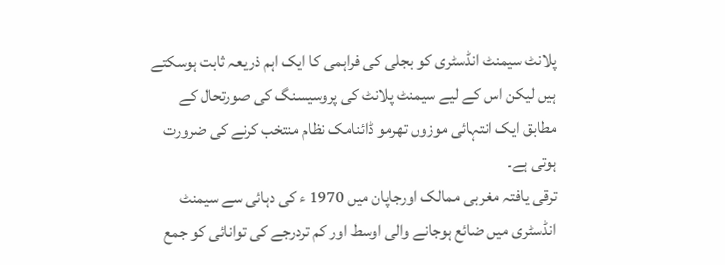پلانٹ سیمنٹ انڈسٹری کو بجلی کی فراہمی کا ایک اہم ذریعہ ثابت ہوسکتے ہیں لیکن اس کے لیے سیمنٹ پلانٹ کی پروسیسنگ کی صورتحال کے مطابق ایک انتہائی موزوں تھرمو ڈائنامک نظام منتخب کرنے کی ضرورت ہوتی ہے۔
ترقی یافتہ مغربی ممالک اورجاپان میں 1970 ء کی دہائی سے سیمنٹ انڈسٹری میں ضائع ہوجانے والی اوسط اور کم تردرجے کی توانائی کو جمع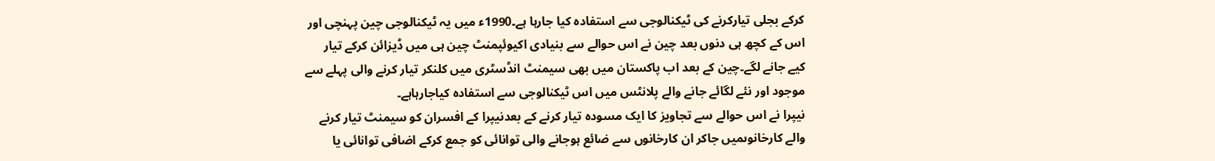کرکے بجلی تیارکرنے کی ٹیکنالوجی سے استفادہ کیا جارہا ہے۔1990ء میں یہ ٹیکنالوجی چین پہنچی اور اس کے کچھ ہی دنوں بعد چین نے اس حوالے سے بنیادی اکیوئپمنٹ چین ہی میں ڈیزائن کرکے تیار کیے جانے لگے۔چین کے بعد اب پاکستان میں بھی سیمنٹ انڈسٹری میں کلنکر تیار کرنے والی پہلے سے موجود اور نئے لگائے جانے والے پلانٹس میں اس ٹیکنالوجی سے استفادہ کیاجارہاہے۔
نیپرا نے اس حوالے سے تجاویز کا ایک مسودہ تیار کرنے کے بعدنیپرا کے افسران کو سیمنٹ تیار کرنے والے کارخانوںمیں جاکر ان کارخانوں سے ضائع ہوجانے والی توانائی کو جمع کرکے اضافی توانائی یا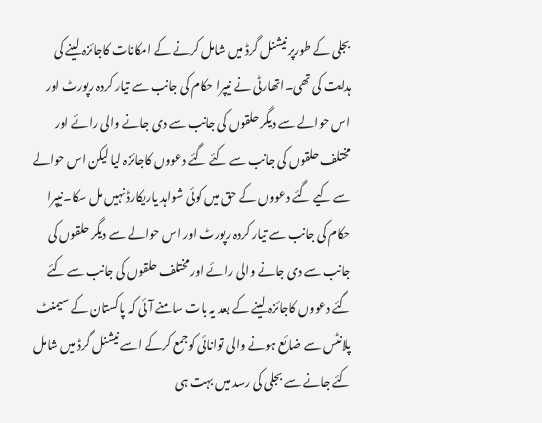بجلی کے طورپر نیشنل گرڈ میں شامل کرنے کے امکانات کاجائزہ لینے کی ہدایت کی تھی۔اتھارٹی نے نیپرا حکام کی جانب سے تیار کردہ رپورٹ اور اس حوالے سے دیگر حلقوں کی جانب سے دی جانے والی رائے اور مختلف حلقوں کی جانب سے کئے گئے دعووں کاجائزہ لیا لیکن اس حوالے سے کیے گئے دعووں کے حق میں کوئی شواہد یاریکارڈ نہیں مل سکا۔نیپرا حکام کی جانب سے تیار کردہ رپورٹ اور اس حوالے سے دیگر حلقوں کی جانب سے دی جانے والی رائے اور مختلف حلقوں کی جانب سے کئے گئے دعووں کاجائزہ لینے کے بعد یہ بات سامنے آئی کہ پاکستان کے سیمنٹ پلانٹس سے ضائع ہونے والی توانائی کوجمع کرکے اسے نیشنل گرڈ میں شامل کئے جانے سے بجلی کی رسد میں بہت ہی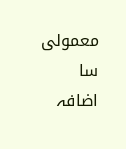معمولی سا اضافہ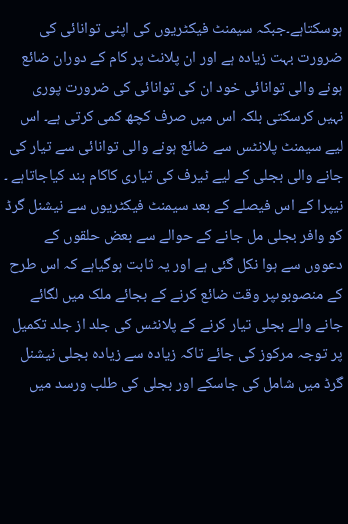ہوسکتاہے۔جبکہ سیمنٹ فیکٹریوں کی اپنی توانائی کی ضرورت بہت زیادہ ہے اور ان پلانٹ پر کام کے دوران ضائع ہونے والی توانائی خود ان کی توانائی کی ضرورت پوری نہیں کرسکتی بلکہ اس میں صرف کچھ کمی کرتی ہے۔ اس لیے سیمنٹ پلانٹس سے ضائع ہونے والی توانائی سے تیار کی جانے والی بجلی کے لیے ٹیرف کی تیاری کاکام بند کیاجاتاہے ۔
نیپرا کے اس فیصلے کے بعد سیمنٹ فیکٹریوں سے نیشنل گرڈ کو وافر بجلی مل جانے کے حوالے سے بعض حلقوں کے دعووں سے ہوا نکل گئی ہے اور یہ ثابت ہوگیاہے کہ اس طرح کے منصوبوںپر وقت ضائع کرنے کے بجائے ملک میں لگائے جانے والے بجلی تیار کرنے کے پلانٹس کی جلد از جلد تکمیل پر توجہ مرکوز کی جائے تاکہ زیادہ سے زیادہ بجلی نیشنل گرڈ میں شامل کی جاسکے اور بجلی کی طلب ورسد میں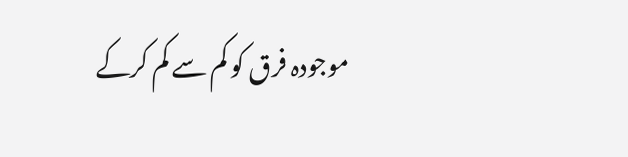موجودہ فرق کو کم سے کم کرکے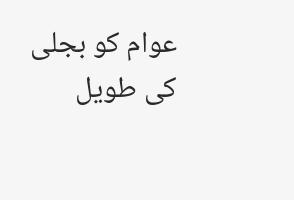عوام کو بجلی کی طویل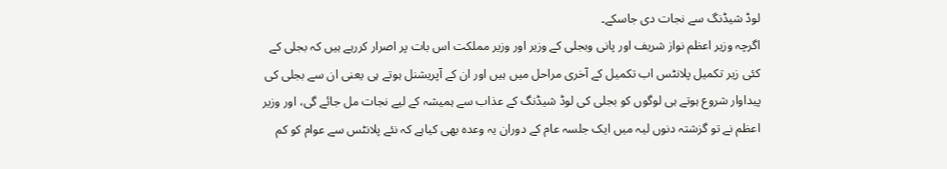لوڈ شیڈنگ سے نجات دی جاسکے۔
اگرچہ وزیر اعظم نواز شریف اور پانی وبجلی کے وزیر اور وزیر مملکت اس بات پر اصرار کررہے ہیں کہ بجلی کے کئی زیر تکمیل پلانٹس اب تکمیل کے آخری مراحل میں ہیں اور ان کے آپریشنل ہوتے ہی یعنی ان سے بجلی کی پیداوار شروع ہوتے ہی لوگوں کو بجلی کی لوڈ شیڈنگ کے عذاب سے ہمیشہ کے لیے نجات مل جائے گی، اور وزیر اعظم نے تو گزشتہ دنوں لیہ میں ایک جلسہ عام کے دوران یہ وعدہ بھی کیاہے کہ نئے پلانٹس سے عوام کو کم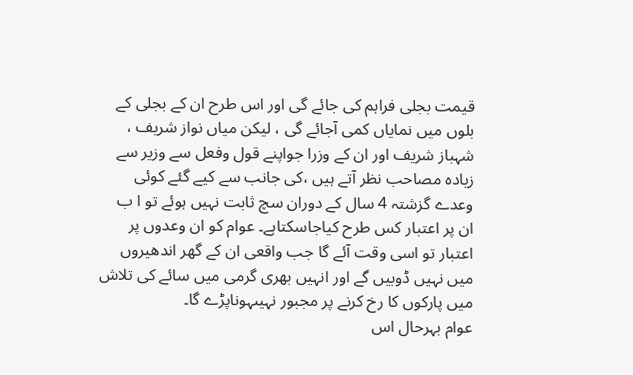قیمت بجلی فراہم کی جائے گی اور اس طرح ان کے بجلی کے بلوں میں نمایاں کمی آجائے گی ، لیکن میاں نواز شریف ، شہباز شریف اور ان کے وزرا جواپنے قول وفعل سے وزیر سے زیادہ مصاحب نظر آتے ہیں ،کی جانب سے کیے گئے کوئی وعدے گزشتہ 4 سال کے دوران سچ ثابت نہیں ہوئے تو ا ب ان پر اعتبار کس طرح کیاجاسکتاہے۔ عوام کو ان وعدوں پر اعتبار تو اسی وقت آئے گا جب واقعی ان کے گھر اندھیروں میں نہیں ڈوبیں گے اور انہیں بھری گرمی میں سائے کی تلاش میں پارکوں کا رخ کرنے پر مجبور نہیںہوناپڑے گا۔
عوام بہرحال اس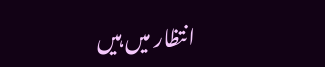انتظار میں ہیں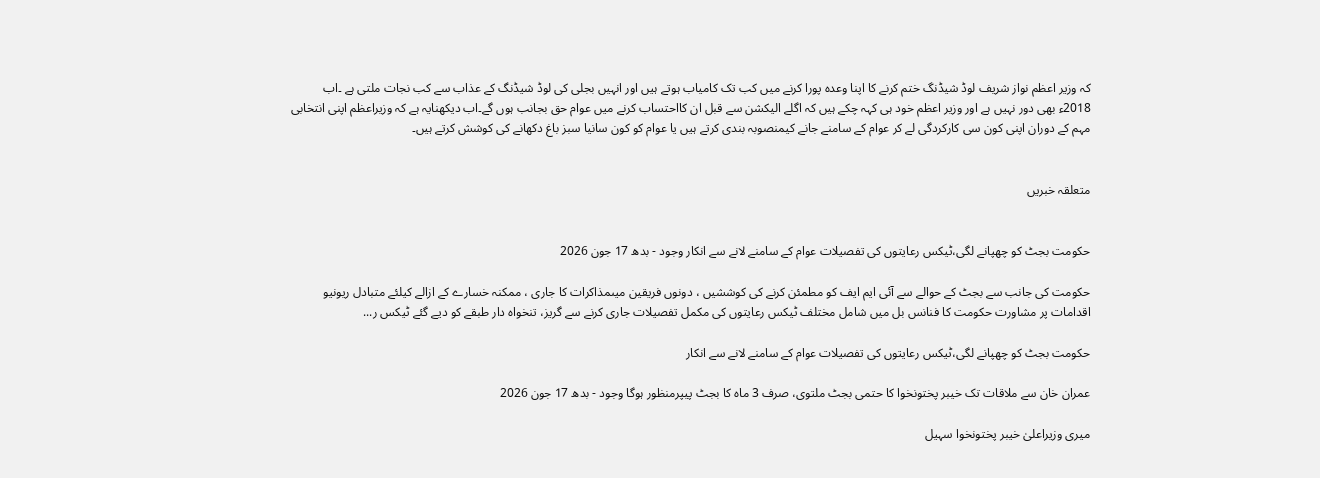کہ وزیر اعظم نواز شریف لوڈ شیڈنگ ختم کرنے کا اپنا وعدہ پورا کرنے میں کب تک کامیاب ہوتے ہیں اور انہیں بجلی کی لوڈ شیڈنگ کے عذاب سے کب نجات ملتی ہے ۔اب 2018ء بھی دور نہیں ہے اور وزیر اعظم خود ہی کہہ چکے ہیں کہ اگلے الیکشن سے قبل ان کااحتساب کرنے میں عوام حق بجانب ہوں گے۔اب دیکھنایہ ہے کہ وزیراعظم اپنی انتخابی مہم کے دوران اپنی کون سی کارکردگی لے کر عوام کے سامنے جانے کیمنصوبہ بندی کرتے ہیں یا عوام کو کون سانیا سبز باغ دکھانے کی کوشش کرتے ہیں۔


متعلقہ خبریں


حکومت بجٹ کو چھپانے لگی،ٹیکس رعایتوں کی تفصیلات عوام کے سامنے لانے سے انکار وجود - بدھ 17 جون 2026

حکومت کی جانب سے بجٹ کے حوالے سے آئی ایم ایف کو مطمئن کرنے کی کوششیں ، دونوں فریقین میںمذاکرات کا جاری ، ممکنہ خسارے کے ازالے کیلئے متبادل ریونیو اقدامات پر مشاورت حکومت کا فنانس بل میں شامل مختلف ٹیکس رعایتوں کی مکمل تفصیلات جاری کرنے سے گریز، تنخواہ دار طبقے کو دیے گئے ٹیکس ر...

حکومت بجٹ کو چھپانے لگی،ٹیکس رعایتوں کی تفصیلات عوام کے سامنے لانے سے انکار

عمران خان سے ملاقات تک خیبر پختونخوا کا حتمی بجٹ ملتوی، صرف 3 ماہ کا بجٹ پیپرمنظور ہوگا وجود - بدھ 17 جون 2026

میری وزیراعلیٰ خیبر پختونخوا سہیل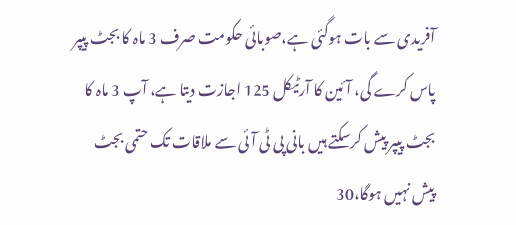آفریدی سے بات ہوگئی ہے،صوبائی حکومت صرف 3 ماہ کا بجٹ پیپر پاس کرے گی، آئین کا آرٹیکل 125 اجازت دیتا ہے، آپ 3 ماہ کا بجٹ پیپر پیش کرسکتے ہیں بانی پی ٹی آئی سے ملاقات تک حتمی بجٹ پیش نہیں ہوگا،30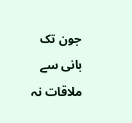جون تک بانی سے ملاقات نہ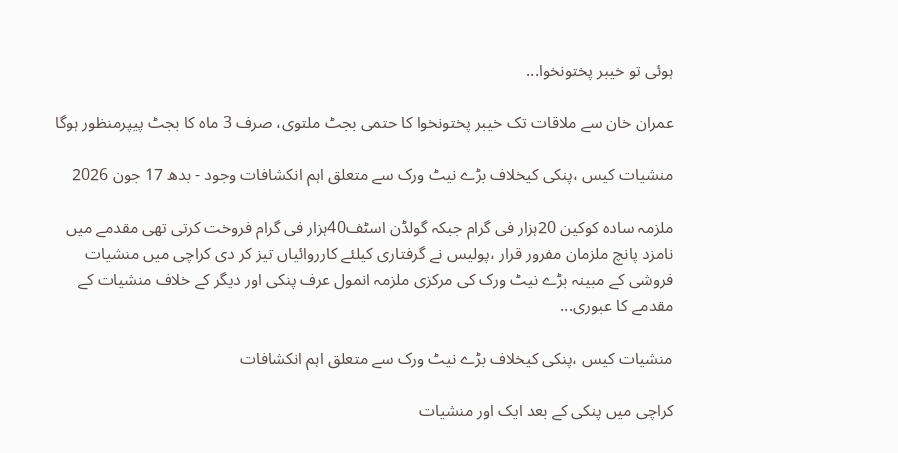ہوئی تو خیبر پختونخوا...

عمران خان سے ملاقات تک خیبر پختونخوا کا حتمی بجٹ ملتوی، صرف 3 ماہ کا بجٹ پیپرمنظور ہوگا

منشیات کیس ،پنکی کیخلاف بڑے نیٹ ورک سے متعلق اہم انکشافات وجود - بدھ 17 جون 2026

ملزمہ سادہ کوکین 20ہزار فی گرام جبکہ گولڈن اسٹف40ہزار فی گرام فروخت کرتی تھی مقدمے میں نامزد پانچ ملزمان مفرور قرار ،پولیس نے گرفتاری کیلئے کارروائیاں تیز کر دی کراچی میں منشیات فروشی کے مبینہ بڑے نیٹ ورک کی مرکزی ملزمہ انمول عرف پنکی اور دیگر کے خلاف منشیات کے مقدمے کا عبوری...

منشیات کیس ،پنکی کیخلاف بڑے نیٹ ورک سے متعلق اہم انکشافات

کراچی میں پنکی کے بعد ایک اور منشیات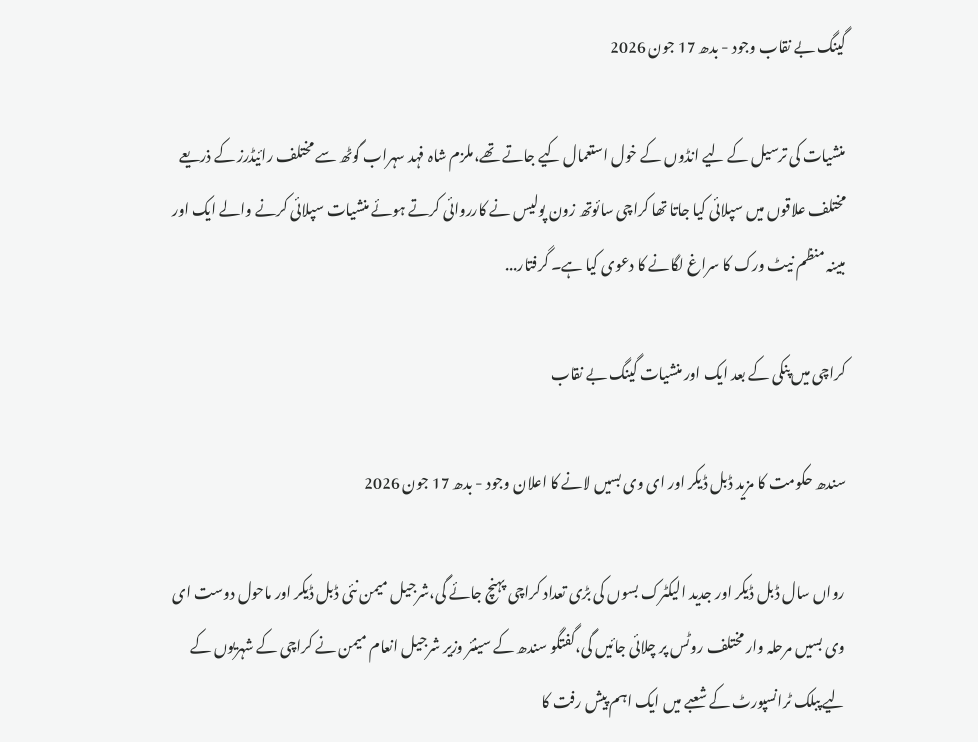گینگ بے نقاب وجود - بدھ 17 جون 2026

منشیات کی ترسیل کے لیے انڈوں کے خول استعمال کیے جاتے تھے،ملزم شاہ فہد سہراب گوٹھ سے مختلف رائیڈرز کے ذریعے مختلف علاقوں میں سپلائی کیا جاتا تھا کراچی سائوتھ زون پولیس نے کارروائی کرتے ہوئے منشیات سپلائی کرنے والے ایک اور مبینہ منظم نیٹ ورک کا سراغ لگانے کا دعوی کیا ہے۔ گرفتار...

کراچی میں پنکی کے بعد ایک اور منشیات گینگ بے نقاب

سندھ حکومت کا مزید ڈبل ڈیکر اور ای وی بسیں لانے کا اعلان وجود - بدھ 17 جون 2026

رواں سال ڈبل ڈیکر اور جدید الیکٹرک بسوں کی بڑی تعداد کراچی پہنچ جائے گی،شرجیل میمن نئی ڈبل ڈیکر اور ماحول دوست ای وی بسیں مرحلہ وار مختلف روٹس پر چلائی جائیں گی،گفتگو سندھ کے سینئر وزیر شرجیل انعام میمن نے کراچی کے شہریوں کے لیے پبلک ٹرانسپورٹ کے شعبے میں ایک اہم پیش رفت کا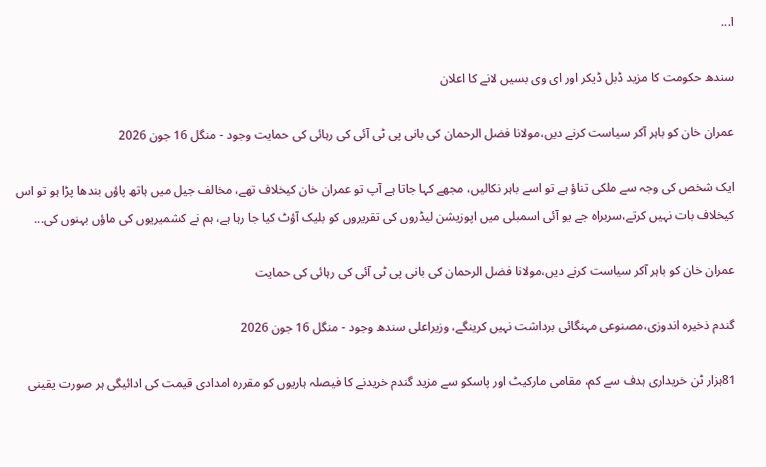ا...

سندھ حکومت کا مزید ڈبل ڈیکر اور ای وی بسیں لانے کا اعلان

عمران خان کو باہر آکر سیاست کرنے دیں،مولانا فضل الرحمان کی بانی پی ٹی آئی کی رہائی کی حمایت وجود - منگل 16 جون 2026

ایک شخص کی وجہ سے ملکی تناؤ ہے تو اسے باہر نکالیں، مجھے کہا جاتا ہے آپ تو عمران خان کیخلاف تھے، مخالف جیل میں ہاتھ پاؤں بندھا پڑا ہو تو اس کیخلاف بات نہیں کرتے،سربراہ جے یو آئی اسمبلی میں اپوزیشن لیڈروں کی تقریروں کو بلیک آؤٹ کیا جا رہا ہے، ہم نے کشمیریوں کی ماؤں بہنوں کی...

عمران خان کو باہر آکر سیاست کرنے دیں،مولانا فضل الرحمان کی بانی پی ٹی آئی کی رہائی کی حمایت

گندم ذخیرہ اندوزی،مصنوعی مہنگائی برداشت نہیں کرینگے، وزیراعلی سندھ وجود - منگل 16 جون 2026

81ہزار ٹن خریداری ہدف سے کم، مقامی مارکیٹ اور پاسکو سے مزید گندم خریدنے کا فیصلہ ہاریوں کو مقررہ امدادی قیمت کی ادائیگی ہر صورت یقینی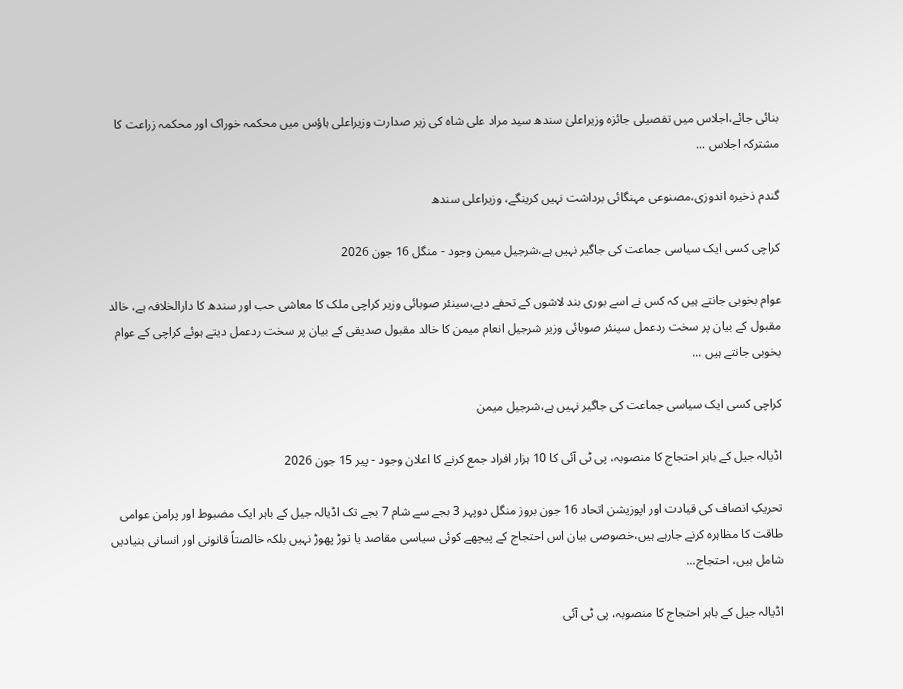بنائی جائے،اجلاس میں تفصیلی جائزہ وزیراعلیٰ سندھ سید مراد علی شاہ کی زیر صدارت وزیراعلی ہاؤس میں محکمہ خوراک اور محکمہ زراعت کا مشترکہ اجلاس ...

گندم ذخیرہ اندوزی،مصنوعی مہنگائی برداشت نہیں کرینگے، وزیراعلی سندھ

کراچی کسی ایک سیاسی جماعت کی جاگیر نہیں ہے،شرجیل میمن وجود - منگل 16 جون 2026

عوام بخوبی جانتے ہیں کہ کس نے اسے بوری بند لاشوں کے تحفے دیے،سینئر صوبائی وزیر کراچی ملک کا معاشی حب اور سندھ کا دارالخلافہ ہے، خالد مقبول کے بیان پر سخت ردعمل سینئر صوبائی وزیر شرجیل انعام میمن کا خالد مقبول صدیقی کے بیان پر سخت ردعمل دیتے ہوئے کراچی کے عوام بخوبی جانتے ہیں ...

کراچی کسی ایک سیاسی جماعت کی جاگیر نہیں ہے،شرجیل میمن

اڈیالہ جیل کے باہر احتجاج کا منصوبہ، پی ٹی آئی کا 10 ہزار افراد جمع کرنے کا اعلان وجود - پیر 15 جون 2026

تحریکِ انصاف کی قیادت اور اپوزیشن اتحاد 16 جون بروز منگل دوپہر 3 بجے سے شام 7 بجے تک اڈیالہ جیل کے باہر ایک مضبوط اور پرامن عوامی طاقت کا مظاہرہ کرنے جارہے ہیں،خصوصی بیان اس احتجاج کے پیچھے کوئی سیاسی مقاصد یا توڑ پھوڑ نہیں بلکہ خالصتاً قانونی اور انسانی بنیادیں شامل ہیں، احتجاج...

اڈیالہ جیل کے باہر احتجاج کا منصوبہ، پی ٹی آئی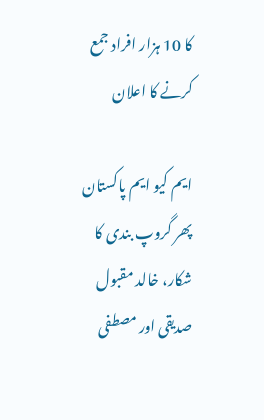کا 10 ہزار افراد جمع کرنے کا اعلان

ایم کیو ایم پاکستان پھر گروپ بندی کا شکار، خالد مقبول صدیقی اور مصطفی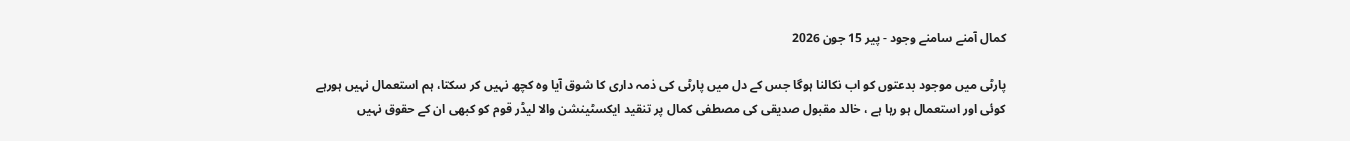کمال آمنے سامنے وجود - پیر 15 جون 2026

پارٹی میں موجود بدعتوں کو اب نکالنا ہوگا جس کے دل میں پارٹی کی ذمہ داری کا شوق آیا وہ کچھ نہیں کر سکتا، ہم استعمال نہیں ہورہے کوئی اور استعمال ہو رہا ہے ، خالد مقبول صدیقی کی مصطفی کمال پر تنقید ایکسٹینشن والا لیڈر قوم کو کبھی ان کے حقوق نہیں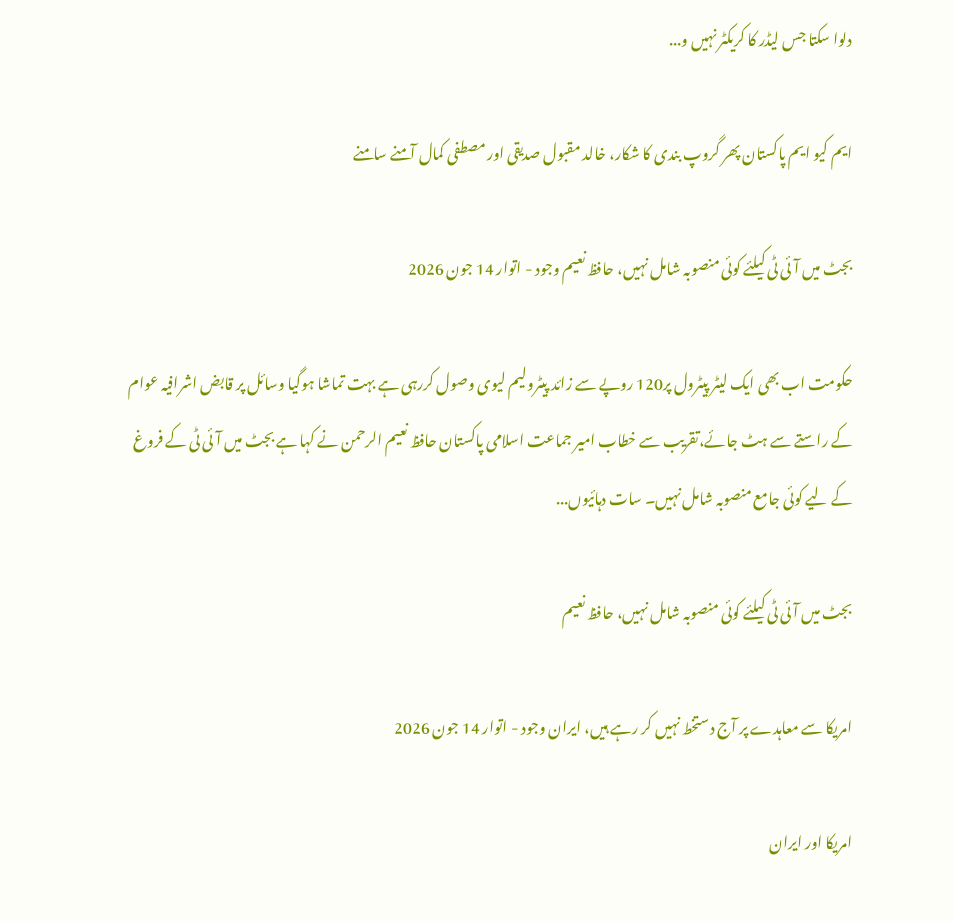دلوا سکتا جس لیڈر کا کریکٹر نہیں و...

ایم کیو ایم پاکستان پھر گروپ بندی کا شکار، خالد مقبول صدیقی اور مصطفی کمال آمنے سامنے

بجٹ میں آئی ٹی کیلئے کوئی منصوبہ شامل نہیں، حافظ نعیم وجود - اتوار 14 جون 2026

حکومت اب بھی ایک لیٹر پیٹرول پر120 روپے سے زائد پیٹرولیم لیوی وصول کررہی ہے بہت تماشا ہوگیا وسائل پر قابض اشرافیہ عوام کے راستے سے ہٹ جائے،تقریب سے خطاب امیر جماعت اسلامی پاکستان حافظ نعیم الرحمن نے کہا ہے بجٹ میں آئی ٹی کے فروغ کے لیے کوئی جامع منصوبہ شامل نہیں۔ سات دہائیوں...

بجٹ میں آئی ٹی کیلئے کوئی منصوبہ شامل نہیں، حافظ نعیم

امریکا سے معاہدے پر آج دستخط نہیں کر رہے ہیں، ایران وجود - اتوار 14 جون 2026

امریکا اور ایران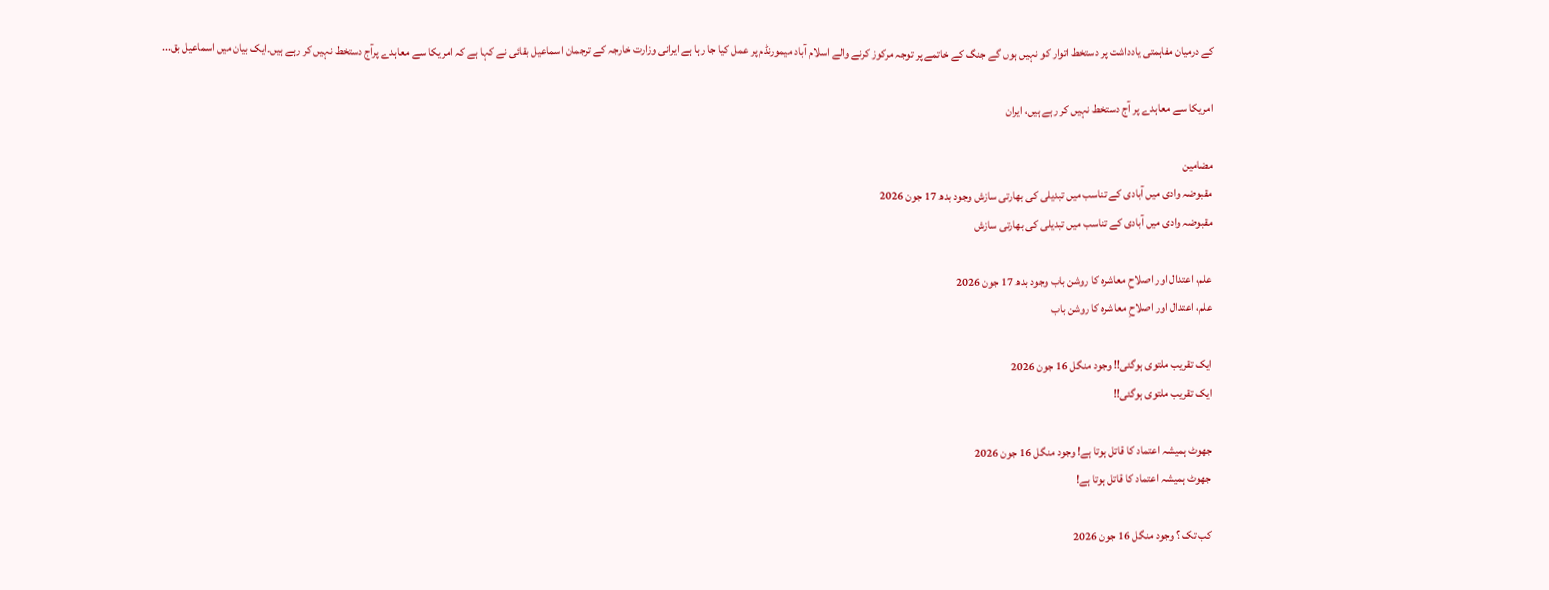کے درمیان مفاہمتی یادداشت پر دستخط اتوار کو نہیں ہوں گے جنگ کے خاتمے پر توجہ مرکوز کرنے والے اسلام آباد میمورنڈم پر عمل کیا جا رہا ہے ایرانی وزارت خارجہ کے ترجمان اسماعیل بقائی نے کہا ہے کہ امریکا سے معاہدے پرآج دستخط نہیں کر رہے ہیں۔ایک بیان میں اسماعیل بق...

امریکا سے معاہدے پر آج دستخط نہیں کر رہے ہیں، ایران

مضامین
مقبوضہ وادی میں آبادی کے تناسب میں تبدیلی کی بھارتی سازش وجود بدھ 17 جون 2026
مقبوضہ وادی میں آبادی کے تناسب میں تبدیلی کی بھارتی سازش

علم، اعتدال اور اصلاحِ معاشرہ کا روشن باب وجود بدھ 17 جون 2026
علم، اعتدال اور اصلاحِ معاشرہ کا روشن باب

ایک تقریب ملتوی ہوگئی!! وجود منگل 16 جون 2026
ایک تقریب ملتوی ہوگئی!!

جھوٹ ہمیشہ اعتماد کا قاتل ہوتا ہے! وجود منگل 16 جون 2026
جھوٹ ہمیشہ اعتماد کا قاتل ہوتا ہے!

کب تک ؟ وجود منگل 16 جون 2026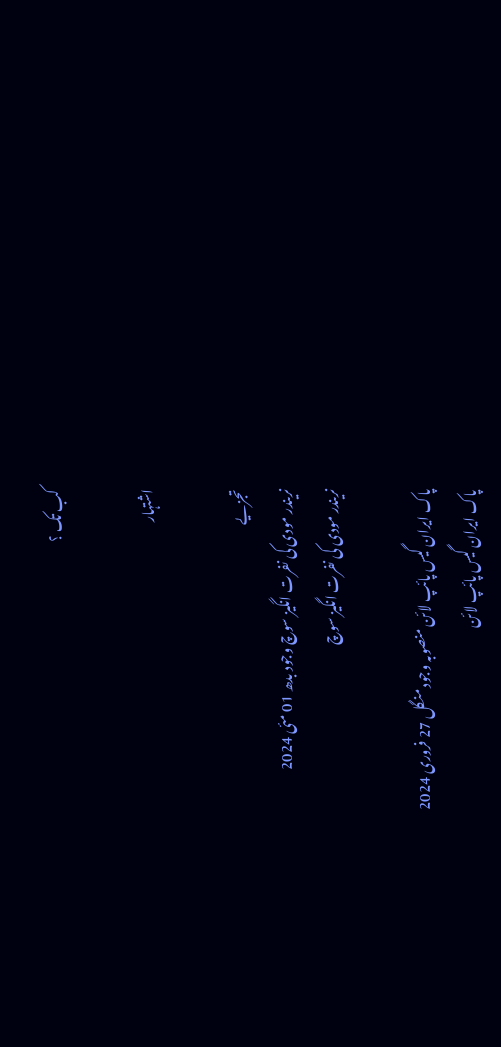کب تک ؟

اشتہار

تجزیے
نریندر مودی کی نفرت انگیز سوچ وجود بدھ 01 مئی 2024
نریندر مودی کی نفرت انگیز سوچ

پاک ایران گیس پائپ لائن منصوبہ وجود منگل 27 فروری 2024
پاک ایران گیس پائپ لائن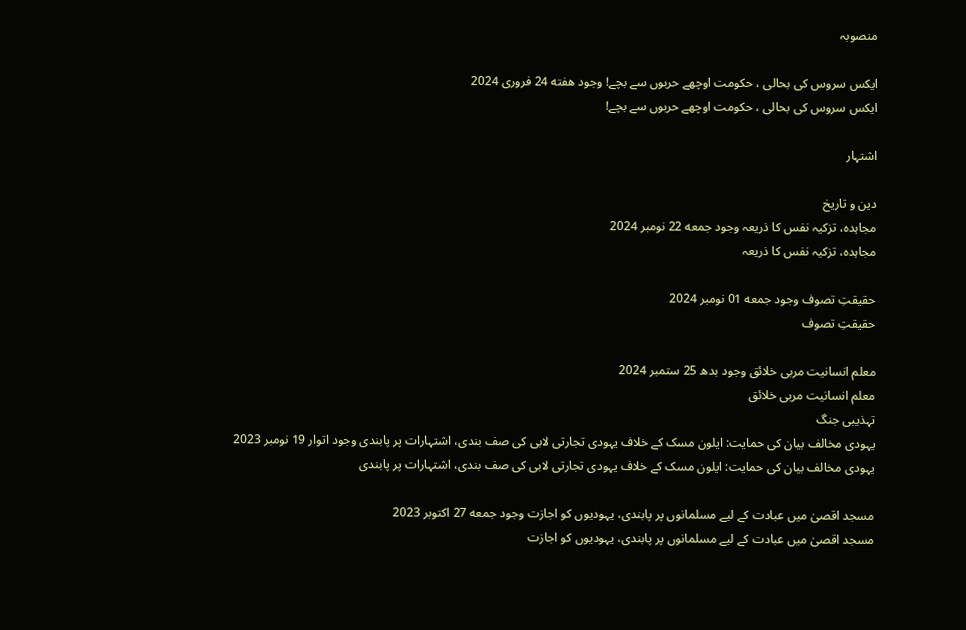منصوبہ

ایکس سروس کی بحالی ، حکومت اوچھے حربوں سے بچے! وجود هفته 24 فروری 2024
ایکس سروس کی بحالی ، حکومت اوچھے حربوں سے بچے!

اشتہار

دین و تاریخ
مجاہدہ، تزکیہ نفس کا ذریعہ وجود جمعه 22 نومبر 2024
مجاہدہ، تزکیہ نفس کا ذریعہ

حقیقتِ تصوف وجود جمعه 01 نومبر 2024
حقیقتِ تصوف

معلم انسانیت مربی خلائق وجود بدھ 25 ستمبر 2024
معلم انسانیت مربی خلائق
تہذیبی جنگ
یہودی مخالف بیان کی حمایت: ایلون مسک کے خلاف یہودی تجارتی لابی کی صف بندی، اشتہارات پر پابندی وجود اتوار 19 نومبر 2023
یہودی مخالف بیان کی حمایت: ایلون مسک کے خلاف یہودی تجارتی لابی کی صف بندی، اشتہارات پر پابندی

مسجد اقصیٰ میں عبادت کے لیے مسلمانوں پر پابندی، یہودیوں کو اجازت وجود جمعه 27 اکتوبر 2023
مسجد اقصیٰ میں عبادت کے لیے مسلمانوں پر پابندی، یہودیوں کو اجازت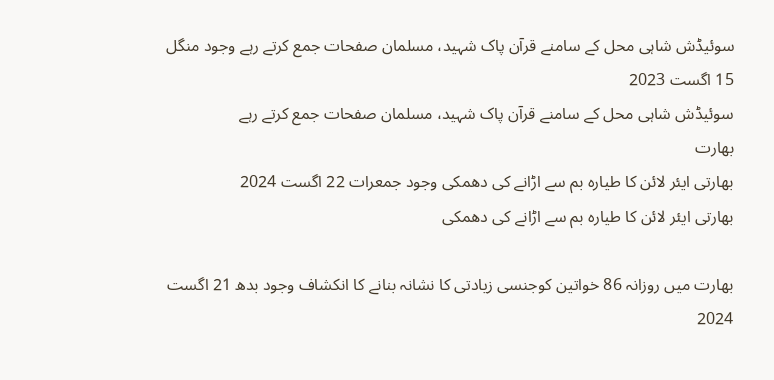سوئیڈش شاہی محل کے سامنے قرآن پاک شہید، مسلمان صفحات جمع کرتے رہے وجود منگل 15 اگست 2023
سوئیڈش شاہی محل کے سامنے قرآن پاک شہید، مسلمان صفحات جمع کرتے رہے
بھارت
بھارتی ایئر لائن کا طیارہ بم سے اڑانے کی دھمکی وجود جمعرات 22 اگست 2024
بھارتی ایئر لائن کا طیارہ بم سے اڑانے کی دھمکی

بھارت میں روزانہ 86 خواتین کوجنسی زیادتی کا نشانہ بنانے کا انکشاف وجود بدھ 21 اگست 2024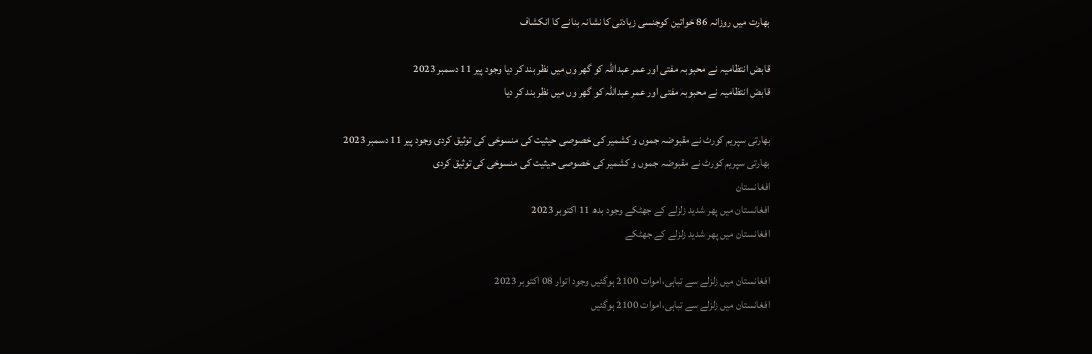بھارت میں روزانہ 86 خواتین کوجنسی زیادتی کا نشانہ بنانے کا انکشاف

قابض انتظامیہ نے محبوبہ مفتی اور عمر عبداللہ کو گھر وں میں نظر بند کر دیا وجود پیر 11 دسمبر 2023
قابض انتظامیہ نے محبوبہ مفتی اور عمر عبداللہ کو گھر وں میں نظر بند کر دیا

بھارتی سپریم کورٹ نے مقبوضہ جموں و کشمیر کی خصوصی حیثیت کی منسوخی کی توثیق کردی وجود پیر 11 دسمبر 2023
بھارتی سپریم کورٹ نے مقبوضہ جموں و کشمیر کی خصوصی حیثیت کی منسوخی کی توثیق کردی
افغانستان
افغانستان میں پھر شدید زلزلے کے جھٹکے وجود بدھ 11 اکتوبر 2023
افغانستان میں پھر شدید زلزلے کے جھٹکے

افغانستان میں زلزلے سے تباہی،اموات 2100 ہوگئیں وجود اتوار 08 اکتوبر 2023
افغانستان میں زلزلے سے تباہی،اموات 2100 ہوگئیں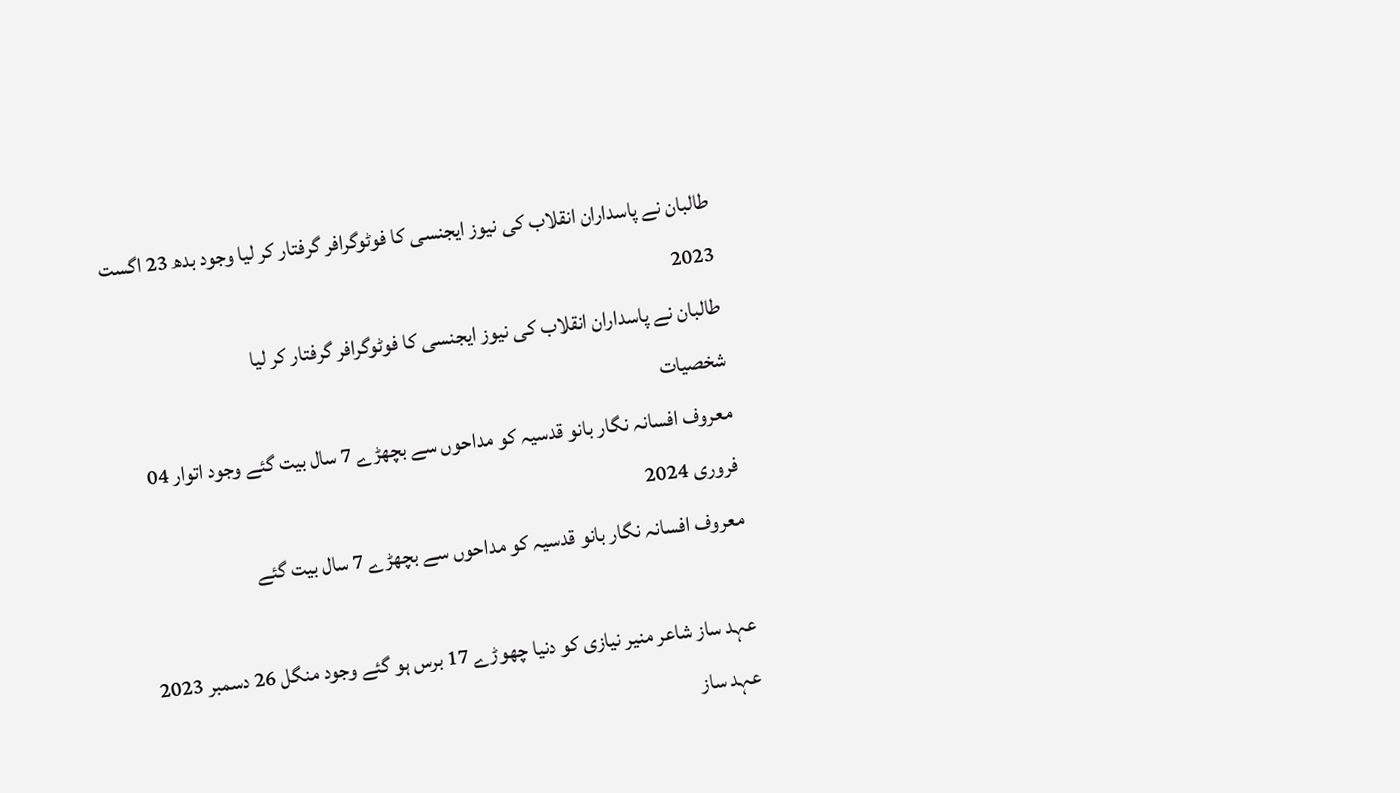طالبان نے پاسداران انقلاب کی نیوز ایجنسی کا فوٹوگرافر گرفتار کر لیا وجود بدھ 23 اگست 2023
طالبان نے پاسداران انقلاب کی نیوز ایجنسی کا فوٹوگرافر گرفتار کر لیا
شخصیات
معروف افسانہ نگار بانو قدسیہ کو مداحوں سے بچھڑے 7 سال بیت گئے وجود اتوار 04 فروری 2024
معروف افسانہ نگار بانو قدسیہ کو مداحوں سے بچھڑے 7 سال بیت گئے

عہد ساز شاعر منیر نیازی کو دنیا چھوڑے 17 برس ہو گئے وجود منگل 26 دسمبر 2023
عہد ساز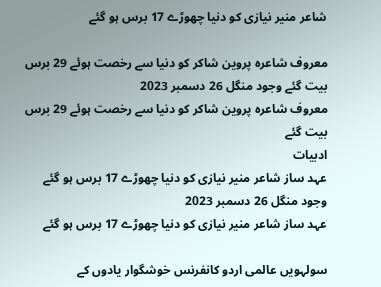شاعر منیر نیازی کو دنیا چھوڑے 17 برس ہو گئے

معروف شاعرہ پروین شاکر کو دنیا سے رخصت ہوئے 29 برس بیت گئے وجود منگل 26 دسمبر 2023
معروف شاعرہ پروین شاکر کو دنیا سے رخصت ہوئے 29 برس بیت گئے
ادبیات
عہد ساز شاعر منیر نیازی کو دنیا چھوڑے 17 برس ہو گئے وجود منگل 26 دسمبر 2023
عہد ساز شاعر منیر نیازی کو دنیا چھوڑے 17 برس ہو گئے

سولہویں عالمی اردو کانفرنس خوشگوار یادوں کے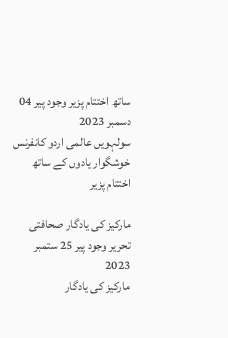ساتھ اختتام پزیر وجود پیر 04 دسمبر 2023
سولہویں عالمی اردو کانفرنس خوشگوار یادوں کے ساتھ اختتام پزیر

مارکیز کی یادگار صحافتی تحریر وجود پیر 25 ستمبر 2023
مارکیز کی یادگار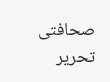صحافتی تحریر